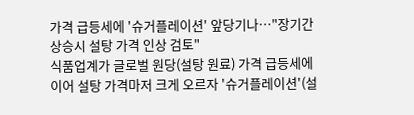가격 급등세에 '슈거플레이션' 앞당기나…"장기간 상승시 설탕 가격 인상 검토"
식품업계가 글로벌 원당(설탕 원료) 가격 급등세에 이어 설탕 가격마저 크게 오르자 '슈거플레이션'(설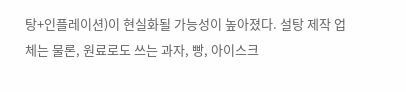탕+인플레이션)이 현실화될 가능성이 높아졌다. 설탕 제작 업체는 물론, 원료로도 쓰는 과자, 빵, 아이스크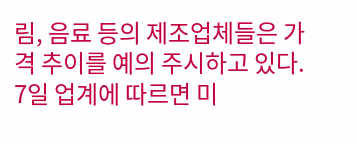림, 음료 등의 제조업체들은 가격 추이를 예의 주시하고 있다. 7일 업계에 따르면 미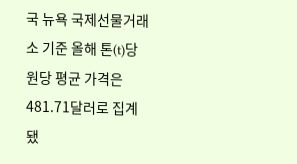국 뉴욕 국제선물거래소 기준 올해 톤(t)당 원당 평균 가격은 481.71달러로 집계됐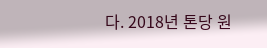다. 2018년 톤당 원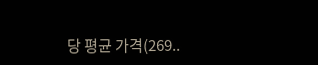당 평균 가격(269..